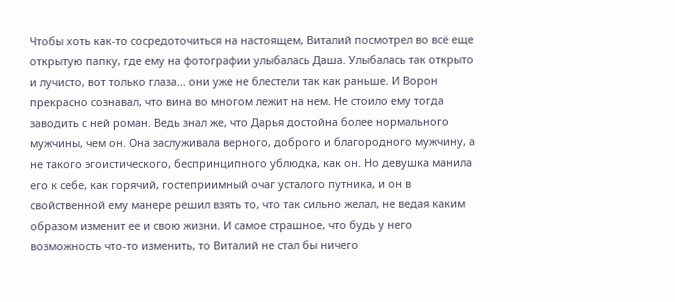Чтобы хоть как-то сосредоточиться на настоящем, Виталий посмотрел во всё еще открытую папку, где ему на фотографии улыбалась Даша. Улыбалась так открыто и лучисто, вот только глаза... они уже не блестели так как раньше. И Ворон прекрасно сознавал, что вина во многом лежит на нем. Не стоило ему тогда заводить с ней роман. Ведь знал же, что Дарья достойна более нормального мужчины, чем он. Она заслуживала верного, доброго и благородного мужчину, а не такого эгоистического, беспринципного ублюдка, как он. Но девушка манила его к себе, как горячий, гостеприимный очаг усталого путника, и он в свойственной ему манере решил взять то, что так сильно желал, не ведая каким образом изменит ее и свою жизни. И самое страшное, что будь у него возможность что-то изменить, то Виталий не стал бы ничего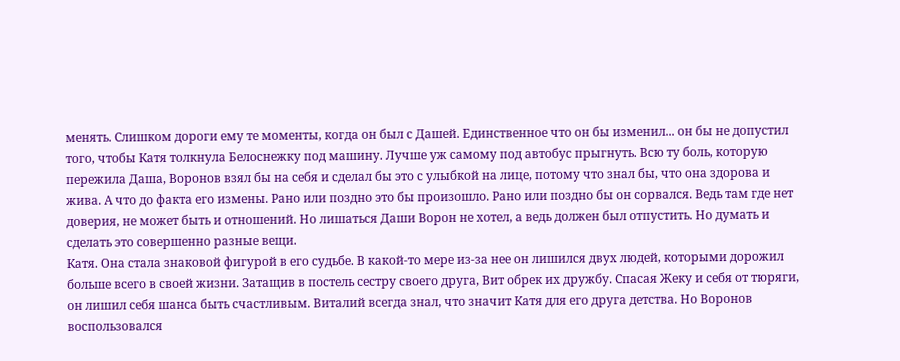менять. Слишком дороги ему те моменты, когда он был с Дашей. Единственное что он бы изменил... он бы не допустил того, чтобы Катя толкнула Белоснежку под машину. Лучше уж самому под автобус прыгнуть. Всю ту боль, которую пережила Даша, Воронов взял бы на себя и сделал бы это с улыбкой на лице, потому что знал бы, что она здорова и жива. А что до факта его измены. Рано или поздно это бы произошло. Рано или поздно бы он сорвался. Ведь там где нет доверия, не может быть и отношений. Но лишаться Даши Ворон не хотел, а ведь должен был отпустить. Но думать и сделать это совершенно разные вещи.
Катя. Она стала знаковой фигурой в его судьбе. В какой-то мере из-за нее он лишился двух людей, которыми дорожил больше всего в своей жизни. Затащив в постель сестру своего друга, Вит обрек их дружбу. Спасая Жеку и себя от тюряги, он лишил себя шанса быть счастливым. Виталий всегда знал, что значит Катя для его друга детства. Но Воронов воспользовался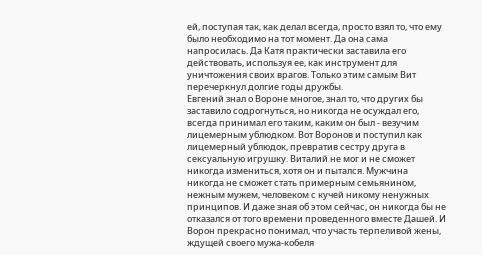ей, поступая так, как делал всегда, просто взял то, что ему было необходимо на тот момент. Да она сама напросилась. Да Катя практически заставила его действовать, используя ее, как инструмент для уничтожения своих врагов. Только этим самым Вит перечеркнул долгие годы дружбы.
Евгений знал о Вороне многое, знал то, что других бы заставило содрогнуться, но никогда не осуждал его, всегда принимал его таким, каким он был - везучим лицемерным ублюдком. Вот Воронов и поступил как лицемерный ублюдок, превратив сестру друга в сексуальную игрушку. Виталий не мог и не сможет никогда измениться, хотя он и пытался. Мужчина никогда не сможет стать примерным семьянином, нежным мужем, человеком с кучей никому ненужных принципов. И даже зная об этом сейчас, он никогда бы не отказался от того времени проведенного вместе Дашей. И Ворон прекрасно понимал, что участь терпеливой жены, ждущей своего мужа-кобеля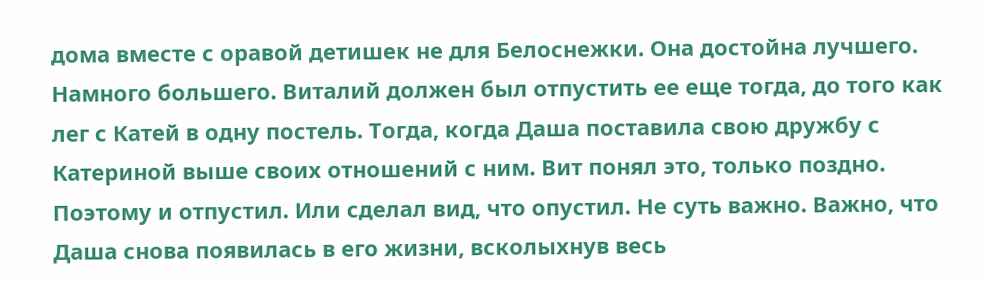дома вместе с оравой детишек не для Белоснежки. Она достойна лучшего. Намного большего. Виталий должен был отпустить ее еще тогда, до того как лег с Катей в одну постель. Тогда, когда Даша поставила свою дружбу с Катериной выше своих отношений с ним. Вит понял это, только поздно. Поэтому и отпустил. Или сделал вид, что опустил. Не суть важно. Важно, что Даша снова появилась в его жизни, всколыхнув весь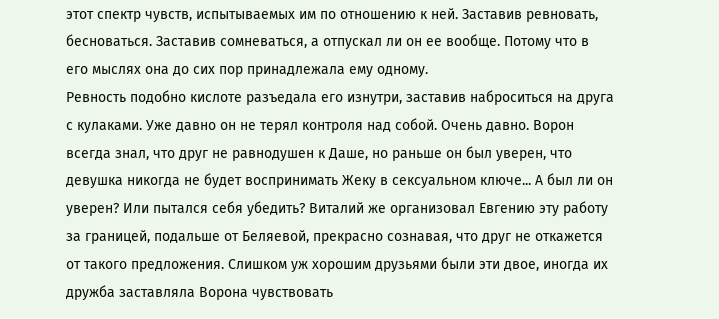этот спектр чувств, испытываемых им по отношению к ней. Заставив ревновать, бесноваться. Заставив сомневаться, а отпускал ли он ее вообще. Потому что в его мыслях она до сих пор принадлежала ему одному.
Ревность подобно кислоте разъедала его изнутри, заставив наброситься на друга с кулаками. Уже давно он не терял контроля над собой. Очень давно. Ворон всегда знал, что друг не равнодушен к Даше, но раньше он был уверен, что девушка никогда не будет воспринимать Жеку в сексуальном ключе... А был ли он уверен? Или пытался себя убедить? Виталий же организовал Евгению эту работу за границей, подальше от Беляевой, прекрасно сознавая, что друг не откажется от такого предложения. Слишком уж хорошим друзьями были эти двое, иногда их дружба заставляла Ворона чувствовать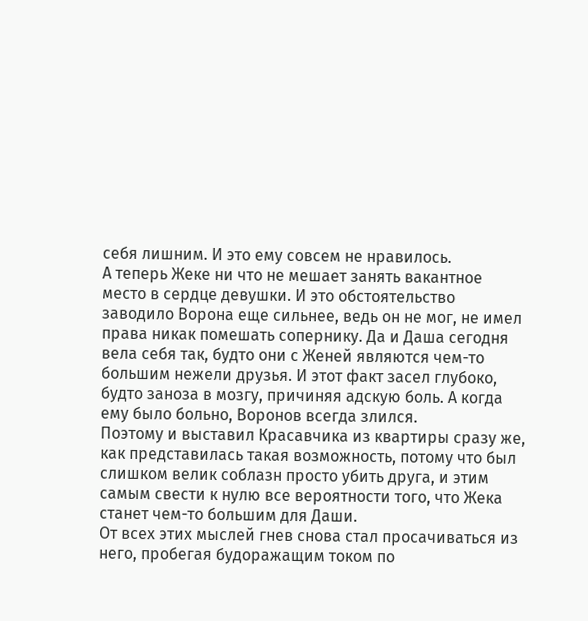себя лишним. И это ему совсем не нравилось.
А теперь Жеке ни что не мешает занять вакантное место в сердце девушки. И это обстоятельство заводило Ворона еще сильнее, ведь он не мог, не имел права никак помешать сопернику. Да и Даша сегодня вела себя так, будто они с Женей являются чем-то большим нежели друзья. И этот факт засел глубоко, будто заноза в мозгу, причиняя адскую боль. А когда ему было больно, Воронов всегда злился.
Поэтому и выставил Красавчика из квартиры сразу же, как представилась такая возможность, потому что был слишком велик соблазн просто убить друга, и этим самым свести к нулю все вероятности того, что Жека станет чем-то большим для Даши.
От всех этих мыслей гнев снова стал просачиваться из него, пробегая будоражащим током по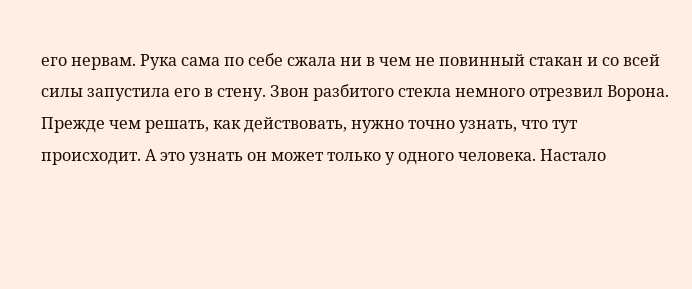его нервам. Рука сама по себе сжала ни в чем не повинный стакан и со всей силы запустила его в стену. Звон разбитого стекла немного отрезвил Ворона. Прежде чем решать, как действовать, нужно точно узнать, что тут происходит. А это узнать он может только у одного человека. Настало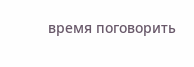время поговорить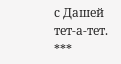с Дашей тет-а-тет.
***